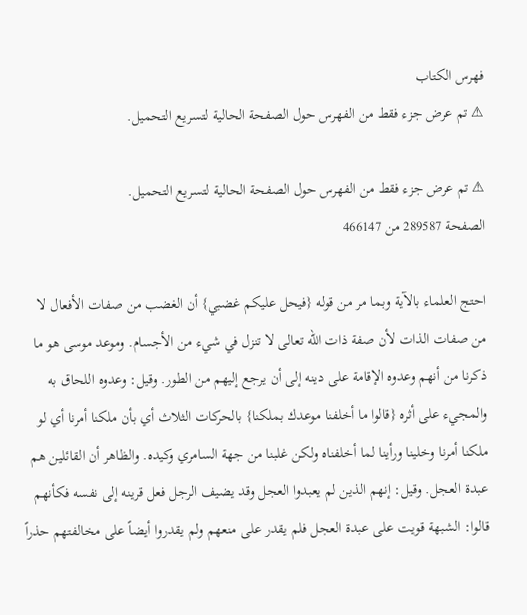فهرس الكتاب
⚠ تم عرض جزء فقط من الفهرس حول الصفحة الحالية لتسريع التحميل.

⚠ تم عرض جزء فقط من الفهرس حول الصفحة الحالية لتسريع التحميل.
الصفحة 289587 من 466147

احتج العلماء بالآية وبما مر من قوله {فيحل عليكم غضبي} أن الغضب من صفات الأفعال لا من صفات الذات لأن صفة ذات الله تعالى لا تنزل في شيء من الأجسام. وموعد موسى هو ما ذكرنا من أنهم وعدوه الإقامة على دينه إلى أن يرجع إليهم من الطور. وقيل: وعدوه اللحاق به والمجيء على أثره {قالوا ما أخلفنا موعدك بملكنا} بالحركات الثلاث أي بأن ملكنا أمرنا أي لو ملكنا أمرنا وخلينا ورأينا لما أخلفناه ولكن غلبنا من جهة السامري وكيده. والظاهر أن القائلين هم عبدة العجل. وقيل: إنهم الذين لم يعبدوا العجل وقد يضيف الرجل فعل قرينه إلى نفسه فكأنهم قالوا: الشبهة قويت على عبدة العجل فلم يقدر على منعهم ولم يقدروا أيضاً على مخالفتهم حذراً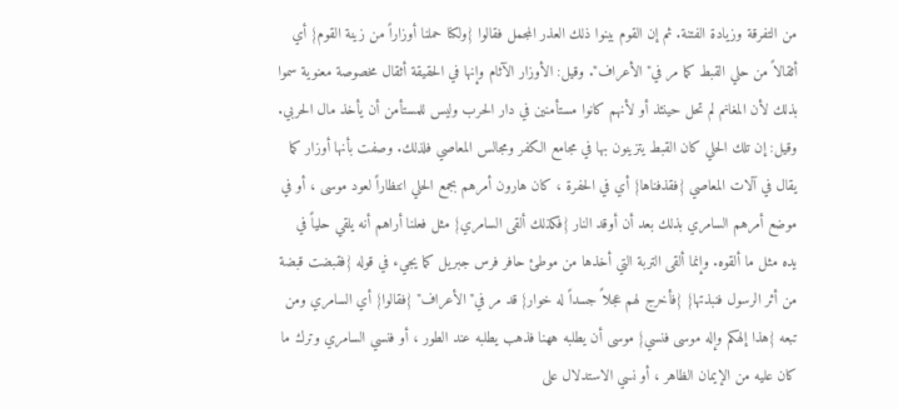من التفرقة وزيادة الفتنة. ثم إن القوم بينوا ذلك العذر المجمل فقالوا {ولكنا حملنا أوزاراً من زينة القوم} أي أثقالاً من حلي القبط كما مر في"الأعراف". وقيل: الأوزار الآثام وإنها في الحقيقة أثقال مخصوصة معنوية سموا بذلك لأن المغانم لم تحل حينئذ أو لأنهم كانوا مستأمنين في دار الحرب وليس للمستأمن أن يأخذ مال الحربي. وقيل: إن تلك الحلي كان القبط يتزينون بها في مجامع الكفر ومجالس المعاصي فلذلك. وصفت بأنها أوزار كما يقال في آلات المعاصي {فقذفناها} أي في الحفرة ، كان هارون أمرهم بجمع الحلي انتظاراً لعود موسى ، أو في موضع أمرهم السامري بذلك بعد أن أوقد النار {فكذلك ألقى السامري} مثل فعلنا أراهم أنه يلقي حلياً في يده مثل ما ألقوه. وإنما ألقى التربة التي أخذها من موطئ حافر فرس جبريل كما يجيء في قوله {فقبضت قبضة من أثر الرسول فنبذتها} {فأخرج لهم عجلاً جسداً له خوار} قد مر في"الأعراف" {فقالوا} أي السامري ومن تبعه {هذا إلهكم وإله موسى فنسي} موسى أن يطلبه ههنا فذهب يطلبه عند الطور ، أو فنسي السامري وترك ما كان عليه من الإيمان الظاهر ، أو نسي الاستدلال على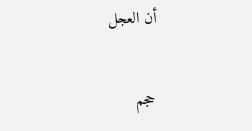أن العجل

حجم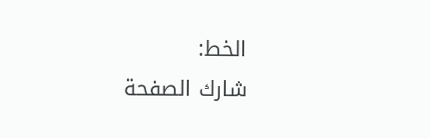الخط:
شارك الصفحة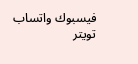فيسبوك واتساب تويتر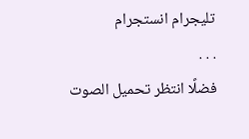تليجرام انستجرام
. . .
فضلًا انتظر تحميل الصوت